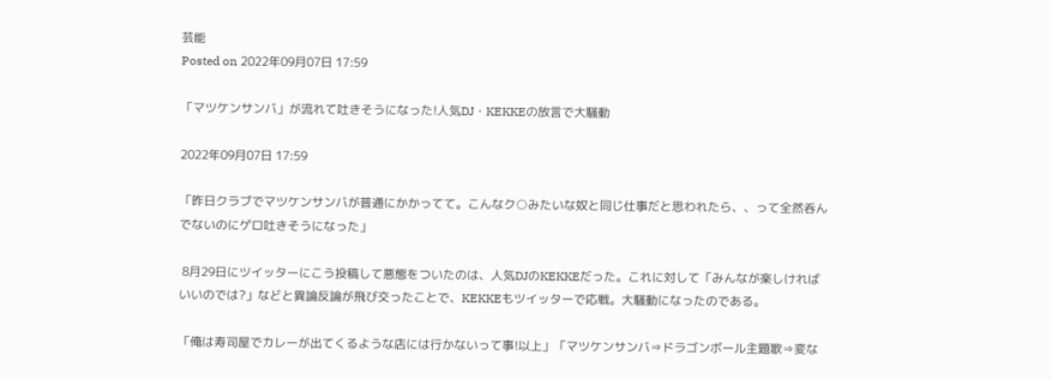芸能
Posted on 2022年09月07日 17:59

「マツケンサンバ」が流れて吐きそうになった!人気DJ・KEKKEの放言で大騒動

2022年09月07日 17:59

「昨日クラブでマツケンサンバが普通にかかってて。こんなク○みたいな奴と同じ仕事だと思われたら、、って全然呑んでないのにゲロ吐きそうになった」

 8月29日にツイッターにこう投稿して悪態をついたのは、人気DJのKEKKEだった。これに対して「みんなが楽しければいいのでは?」などと異論反論が飛び交ったことで、KEKKEもツイッターで応戦。大騒動になったのである。

「俺は寿司屋でカレーが出てくるような店には行かないって事!以上」「マツケンサンバ⇒ドラゴンボール主題歌⇒変な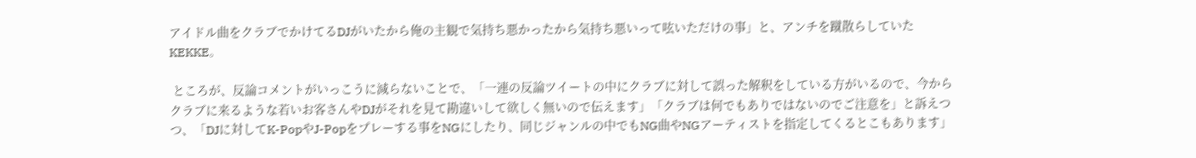アイドル曲をクラブでかけてるDJがいたから俺の主観で気持ち悪かったから気持ち悪いって呟いただけの事」と、アンチを蹴散らしていたKEKKE。

 ところが、反論コメントがいっこうに減らないことで、「一連の反論ツイートの中にクラブに対して誤った解釈をしている方がいるので、今からクラブに来るような若いお客さんやDJがそれを見て勘違いして欲しく無いので伝えます」「クラブは何でもありではないのでご注意を」と訴えつつ、「DJに対してK-PopやJ-Popをプレーする事をNGにしたり、同じジャンルの中でもNG曲やNGアーティストを指定してくるとこもあります」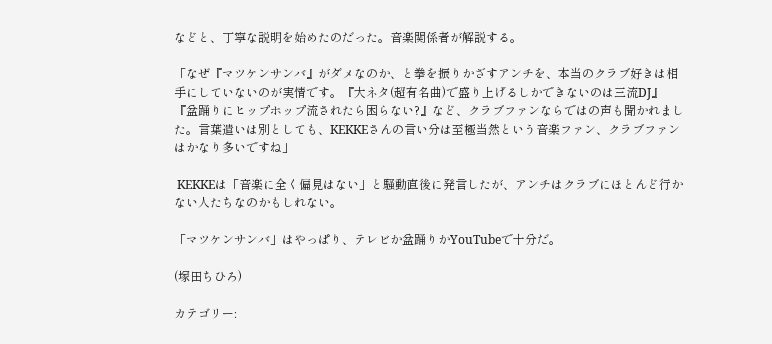などと、丁寧な説明を始めたのだった。音楽関係者が解説する。

「なぜ『マツケンサンバ』がダメなのか、と拳を振りかざすアンチを、本当のクラブ好きは相手にしていないのが実情です。『大ネタ(超有名曲)で盛り上げるしかできないのは三流DJ』『盆踊りにヒップホップ流されたら困らない?』など、クラブファンならではの声も聞かれました。言葉遣いは別としても、KEKKEさんの言い分は至極当然という音楽ファン、クラブファンはかなり多いですね」

 KEKKEは「音楽に全く偏見はない」と騒動直後に発言したが、アンチはクラブにほとんど行かない人たちなのかもしれない。

「マツケンサンバ」はやっぱり、テレビか盆踊りかYouTubeで十分だ。

(塚田ちひろ)

カテゴリー: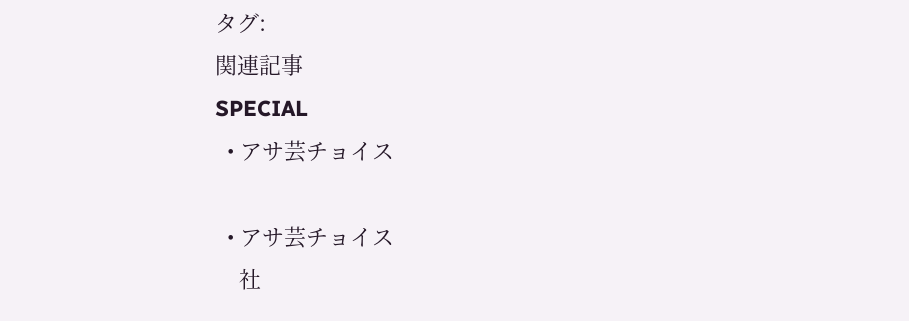タグ:
関連記事
SPECIAL
  • アサ芸チョイス

  • アサ芸チョイス
    社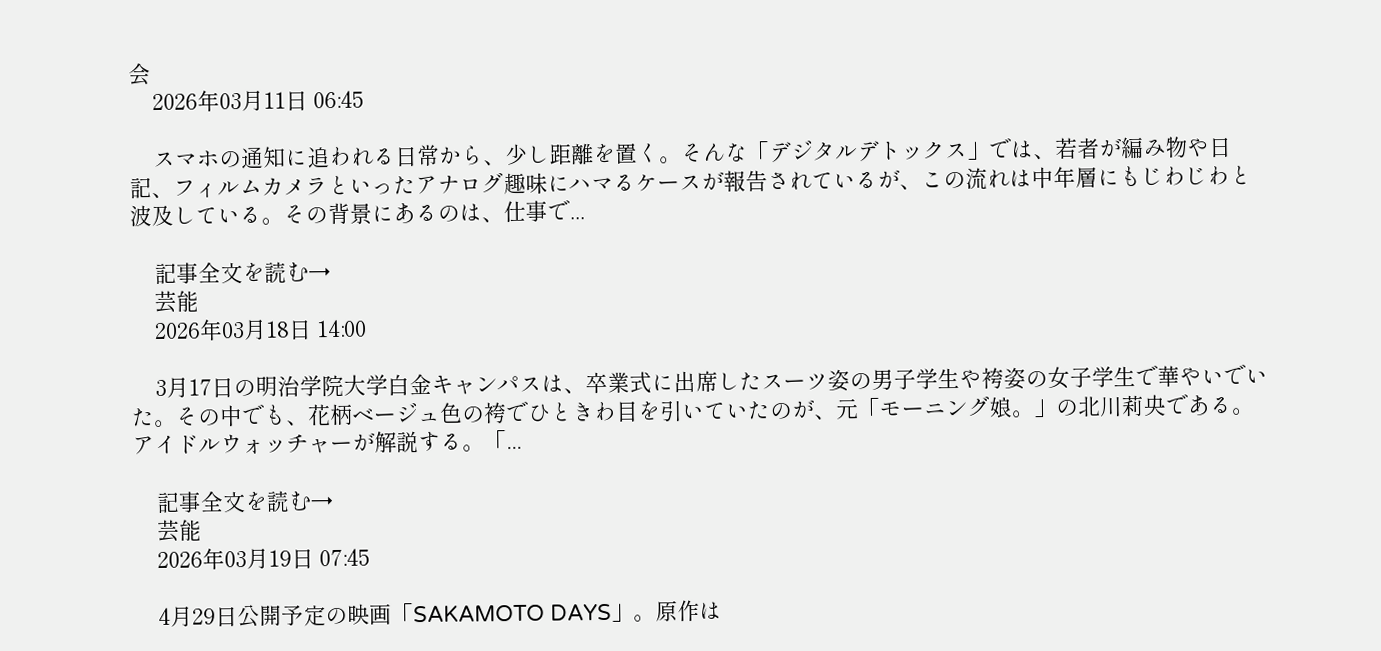会
    2026年03月11日 06:45

    スマホの通知に追われる日常から、少し距離を置く。そんな「デジタルデトックス」では、若者が編み物や日記、フィルムカメラといったアナログ趣味にハマるケースが報告されているが、この流れは中年層にもじわじわと波及している。その背景にあるのは、仕事で...

    記事全文を読む→
    芸能
    2026年03月18日 14:00

    3月17日の明治学院大学白金キャンパスは、卒業式に出席したスーツ姿の男子学生や袴姿の女子学生で華やいでいた。その中でも、花柄ベージュ色の袴でひときわ目を引いていたのが、元「モーニング娘。」の北川莉央である。アイドルウォッチャーが解説する。「...

    記事全文を読む→
    芸能
    2026年03月19日 07:45

    4月29日公開予定の映画「SAKAMOTO DAYS」。原作は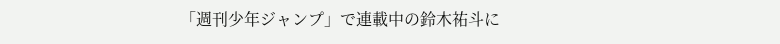「週刊少年ジャンプ」で連載中の鈴木祐斗に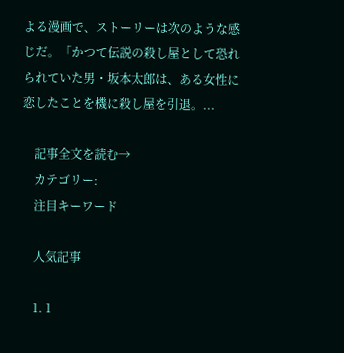よる漫画で、ストーリーは次のような感じだ。「かつて伝説の殺し屋として恐れられていた男・坂本太郎は、ある女性に恋したことを機に殺し屋を引退。...

    記事全文を読む→
    カテゴリー:
    注目キーワード

    人気記事

    1. 1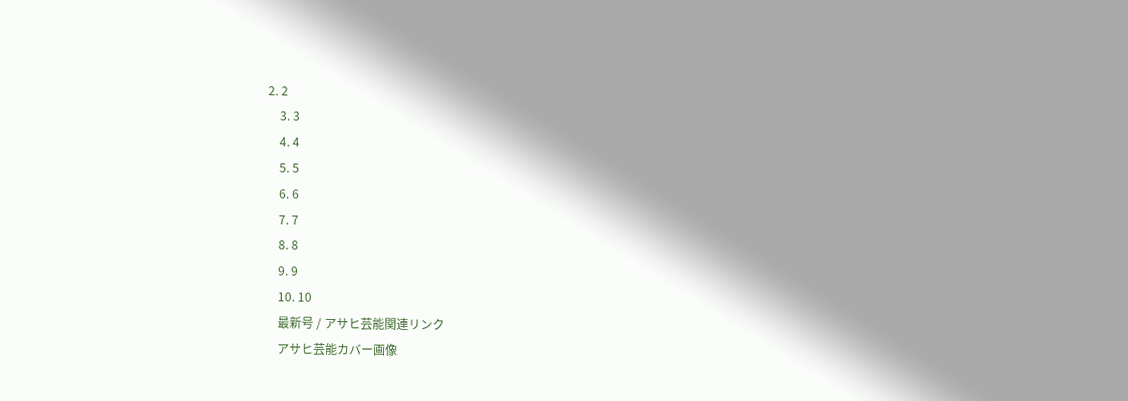2. 2
    3. 3
    4. 4
    5. 5
    6. 6
    7. 7
    8. 8
    9. 9
    10. 10
    最新号 / アサヒ芸能関連リンク
    アサヒ芸能カバー画像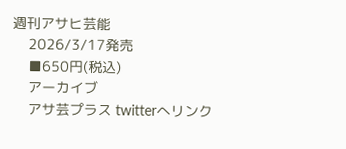週刊アサヒ芸能
    2026/3/17発売
    ■650円(税込)
    アーカイブ
    アサ芸プラス twitterへリンク